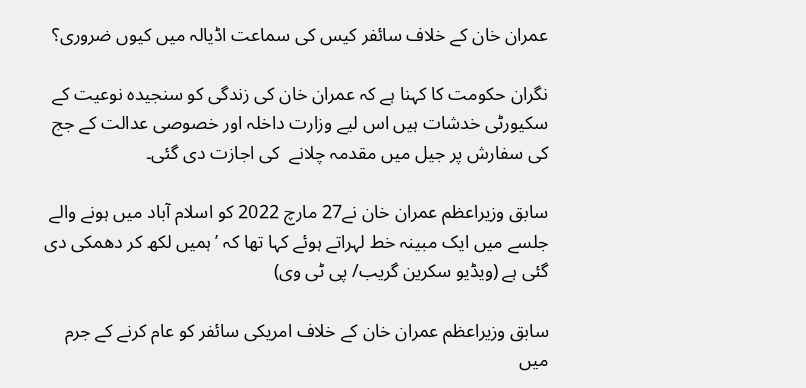عمران خان کے خلاف سائفر کیس کی سماعت اڈیالہ میں کیوں ضروری؟

نگران حکومت کا کہنا ہے کہ عمران خان کی زندگی کو سنجیدہ نوعیت کے سکیورٹی خدشات ہیں اس لیے وزارت داخلہ اور خصوصی عدالت کے جج کی سفارش پر جیل میں مقدمہ چلانے  کی اجازت دی گئی۔

سابق وزیراعظم عمران خان نے27 مارچ 2022 کو اسلام آباد میں ہونے والے جلسے میں ایک مبینہ خط لہراتے ہوئے کہا تھا کہ ’ہمیں لکھ کر دھمکی دی گئی ہے (ویڈیو سکرین گریب/ پی ٹی وی)

سابق وزیراعظم عمران خان کے خلاف امریکی سائفر کو عام کرنے کے جرم میں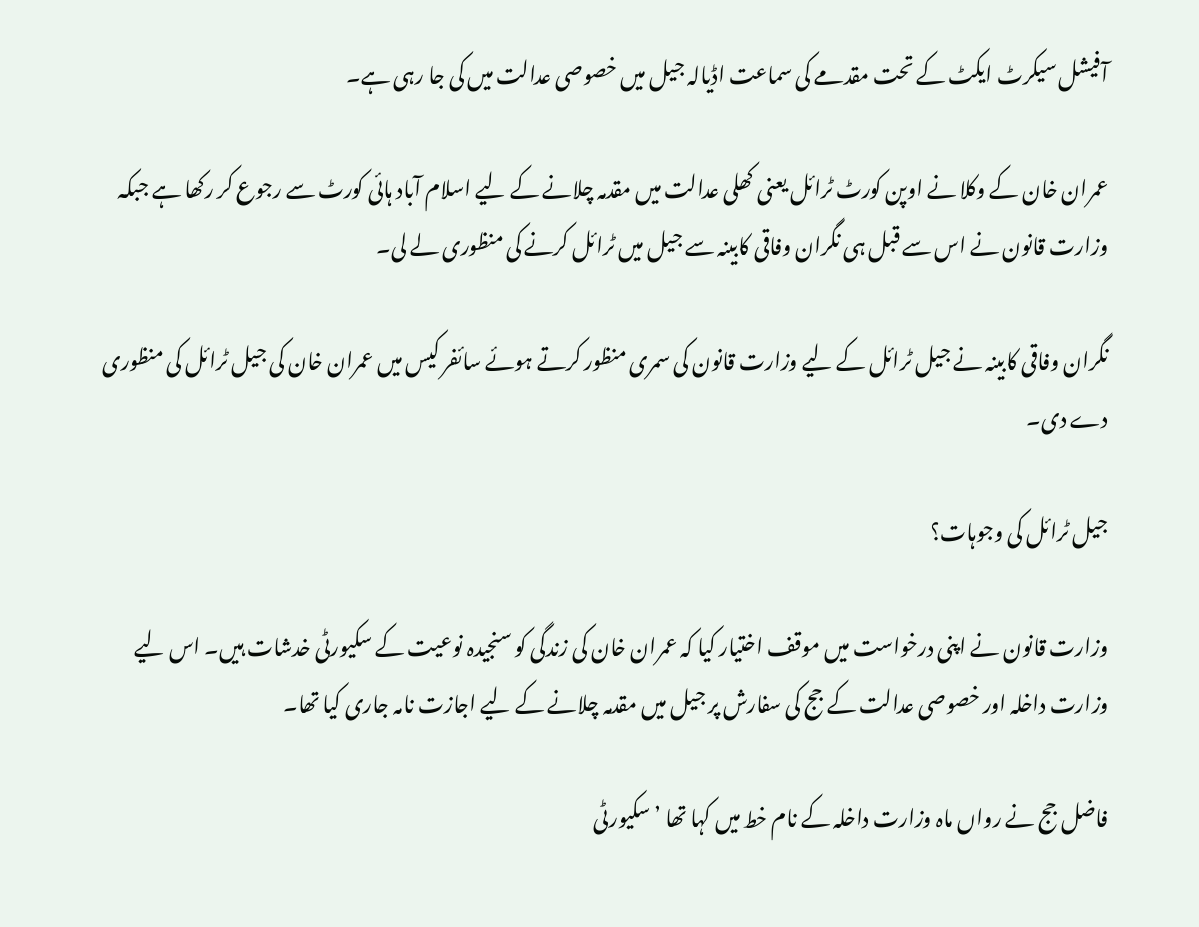آفیشل سیکرٹ ایکٹ کے تحت مقدمے کی سماعت اڈیالہ جیل میں خصوصی عدالت میں کی جا رہی ہے۔

عمران خان کے وکلا نے اوپن کورٹ ٹرائل یعنی کھلی عدالت میں مقدمہ چلانے کے لیے اسلام آباد ہائی کورٹ سے رجوع کر رکھا ہے جبکہ وزارت قانون نے اس سے قبل ہی نگران وفاقی کابینہ سے جیل میں ٹرائل کرنے کی منظوری لے لی۔

نگران وفاقی کابینہ نے جیل ٹرائل کے لیے وزارت قانون کی سمری منظور کرتے ہوئے سائفر کیس میں عمران خان کی جیل ٹرائل کی منظوری دے دی۔

جیل ٹرائل کی وجوہات؟

وزارت قانون نے اپنی درخواست میں موقف اختیار کیا کہ عمران خان کی زندگی کو سنجیدہ نوعیت کے سکیورٹی خدشات ہیں۔ اس لیے وزارت داخلہ اور خصوصی عدالت کے جج کی سفارش پر جیل میں مقدمہ چلانے کے لیے اجازت نامہ جاری کیا تھا۔

فاضل جج نے رواں ماہ وزارت داخلہ کے نام خط میں کہا تھا ’سکیورٹی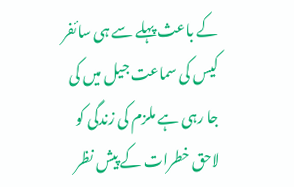کے باعث پہلے سے ہی سائفر کیس کی سماعت جیل میں کی جا رہی ہے ملزم کی زندگی کو لاحق خطرات کے پیش نظر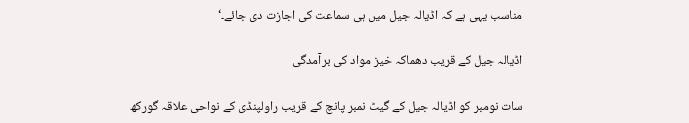مناسب یہی ہے کہ اڈیالہ جیل میں ہی سماعت کی اجازت دی جائے۔‘

اڈیالہ جیل کے قریب دھماکہ خیز مواد کی برآمدگی

سات نومبر کو اڈیالہ جیل کے گیٹ نمبر پانچ کے قریب راولپنڈی کے نواحی علاقہ گورکھ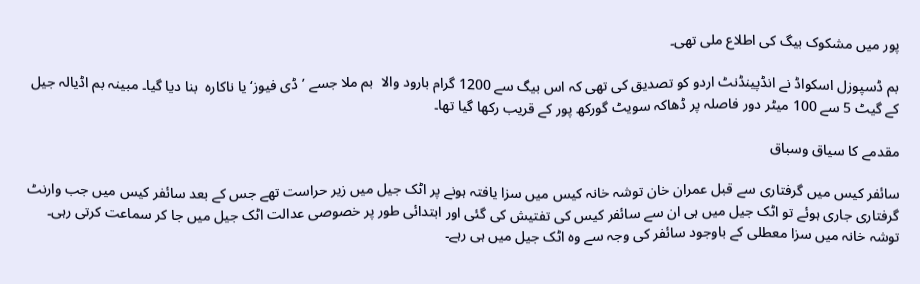پور میں مشکوک بیگ کی اطلاع ملی تھی۔

بم ڈسپوزل اسکواڈ نے انڈپینڈنٹ اردو کو تصدیق کی تھی کہ اس بیگ سے 1200 گرام بارود والا  بم ملا جسے ’ڈی فیوز‘ یا ناکارہ  بنا دیا گیا۔ مبینہ بم اڈیالہ جیل کے گیٹ 5 سے 100 میٹر دور فاصلہ پر ڈھاکہ سویٹ گورکھ پور کے قریب رکھا گیا تھا۔

مقدمے کا سیاق وسباق

سائفر کیس میں گرفتاری سے قبل عمران خان توشہ خانہ کیس میں سزا یافتہ ہونے پر اٹک جیل میں زیر حراست تھے جس کے بعد سائفر کیس میں جب وارنٹ گرفتاری جاری ہوئے تو اٹک جیل میں ہی ان سے سائفر کیس کی تفتیش کی گئی اور ابتدائی طور پر خصوصی عدالت اٹک جیل میں جا کر سماعت کرتی رہی۔ توشہ خانہ میں سزا معطلی کے باوجود سائفر کی وجہ سے وہ اٹک جیل میں ہی رہے۔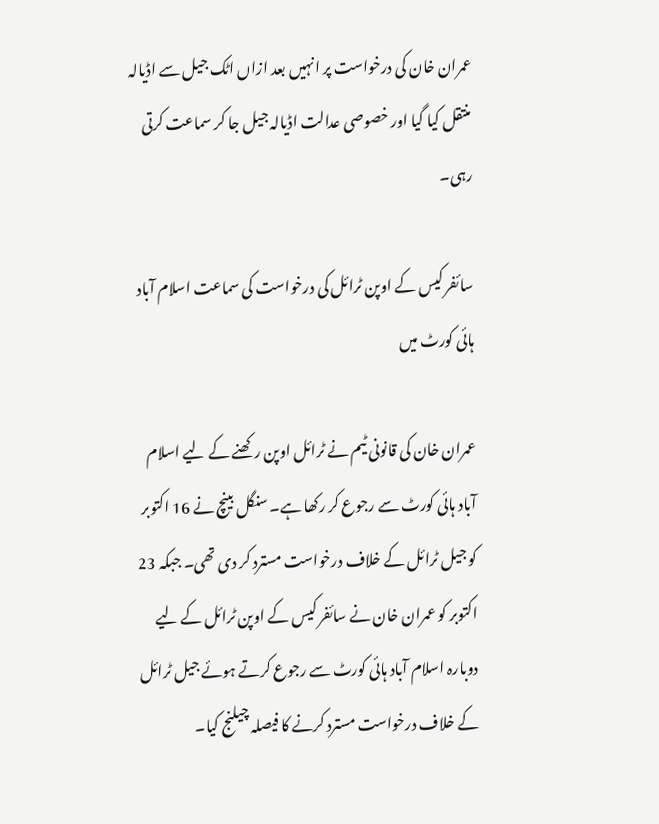عمران خان کی درخواست پر انہیں بعد ازاں اٹک جیل سے اڈیالہ منتقل کیا گیا اور خصوصی عدالت اڈیالہ جیل جا کر سماعت کرتی رہی۔

سائفر کیس کے اوپن ٹرائل کی درخواست کی سماعت اسلام آباد ہائی کورٹ میں

عمران خان کی قانونی ٹیم نے ٹرائل اوپن رکھنے کے لیے اسلام آباد ہائی کورٹ سے رجوع کر رکھا ہے۔ سنگل بینچ نے 16 اکتوبر کو جیل ٹرائل کے خلاف درخواست مسترد کر دی تھی۔ جبکہ 23 اکتوبر کو عمران خان نے سائفر کیس کے اوپن ٹرائل کے لیے دوبارہ اسلام آباد ہائی کورٹ سے رجوع کرتے ہوئے جیل ٹرائل کے خلاف درخواست مسترد کرنے کا فیصلہ چیلنج کیا۔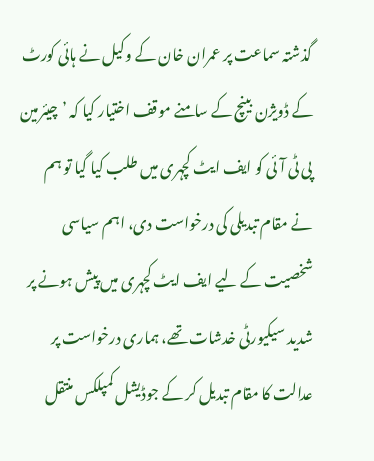گذشتہ سماعت پر عمران خان کے وکیل نے ہائی کورٹ کے ڈویژن بینچ کے سامنے موقف اختیار کیا کہ ’چیئرمین پی ٹی آئی کو ایف ایٹ کچہری میں طلب کیا گیا تو ہم نے مقام تبدیلی کی درخواست دی، اہم سیاسی شخصیت کے لیے ایف ایٹ کچہری میں پیش ہونے پر شدید سیکیورٹی خدشات تھے، ہماری درخواست پر عدالت کا مقام تبدیل کر کے جوڈیشل کمپلکس منتقل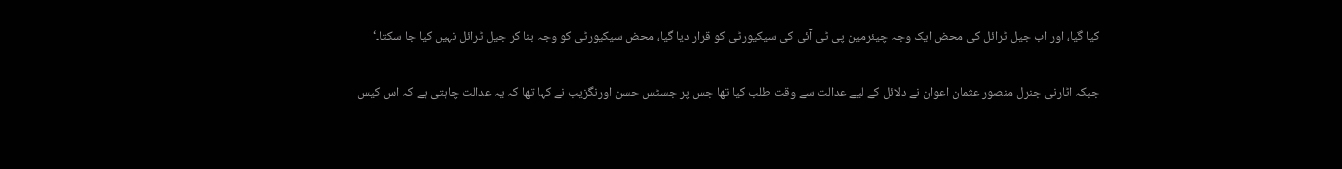کیا گیا، اور اب جیل ٹرائل کی محض ایک وجہ چیئرمین پی ٹی آئی کی سیکیورٹی کو قرار دیا گیا، محض سیکیورٹی کو وجہ بنا کر جیل ٹرائل نہیں کیا جا سکتا۔‘

جبکہ اٹارنی جنرل منصور عثمان اعوان نے دلائل کے لیے عدالت سے وقت طلب کیا تھا جس پر جسٹس حسن اورنگزیب نے کہا تھا کہ یہ عدالت چاہتی ہے کہ اس کیس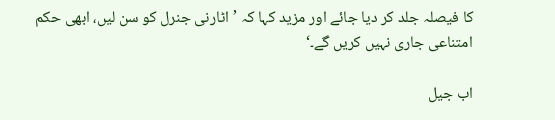کا فیصلہ جلد کر دیا جائے اور مزید کہا کہ ’اٹارنی جنرل کو سن لیں، ابھی حکم امتناعی جاری نہیں کریں گے۔‘

اب جیل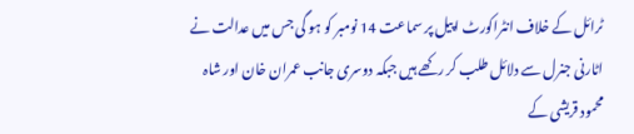ٹرائل کے خلاف انٹراکورٹ اپیل پر سماعت 14 نومبر کو ہو گی جس میں عدالت نے اٹارنی جنرل سے دلائل طلب کر رکھے ہیں جبکہ دوسری جانب عمران خان اور شاہ محمود قریشی کے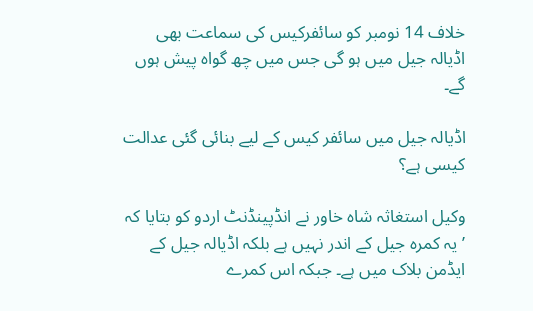خلاف 14 نومبر کو سائفرکیس کی سماعت بھی اڈیالہ جیل میں ہو گی جس میں چھ گواہ پیش ہوں گے۔

اڈیالہ جیل میں سائفر کیس کے لیے بنائی گئی عدالت کیسی ہے؟

وکیل استغاثہ شاہ خاور نے انڈپینڈنٹ اردو کو بتایا کہ ’یہ کمرہ جیل کے اندر نہیں ہے بلکہ اڈیالہ جیل کے ایڈمن بلاک میں ہے۔ جبکہ اس کمرے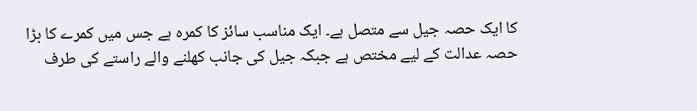کا ایک حصہ جیل سے متصل ہے۔ ایک مناسب سائز کا کمرہ ہے جس میں کمرے کا بڑا حصہ عدالت کے لیے مختص ہے جبکہ جیل کی جانب کھلنے والے راستے کی طرف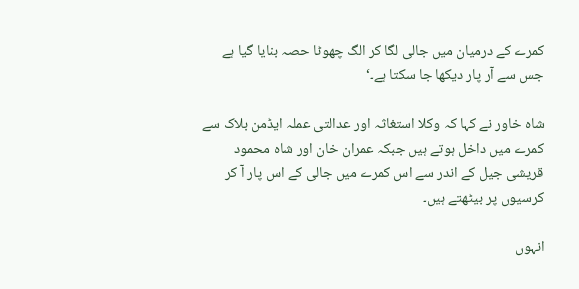کمرے کے درمیان میں جالی لگا کر الگ چھوٹا حصہ بنایا گیا ہے جس سے آر پار دیکھا جا سکتا ہے۔‘

شاہ خاور نے کہا کہ وکلا استغاثہ اور عدالتی عملہ ایڈمن بلاک سے کمرے میں داخل ہوتے ہیں جبکہ عمران خان اور شاہ محمود قریشی جیل کے اندر سے اس کمرے میں جالی کے اس پار آ کر کرسیوں پر بیٹھتے ہیں۔

انہوں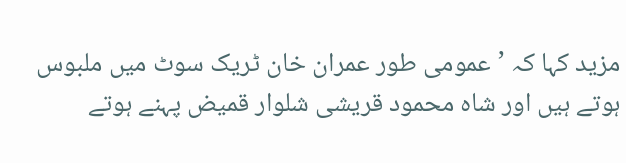مزید کہا کہ ’عمومی طور عمران خان ٹریک سوٹ میں ملبوس ہوتے ہیں اور شاہ محمود قریشی شلوار قمیض پہنے ہوتے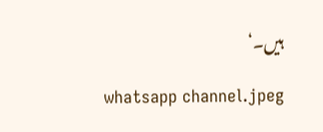ہیں۔‘

whatsapp channel.jpeg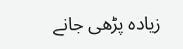زیادہ پڑھی جانے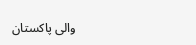والی پاکستان